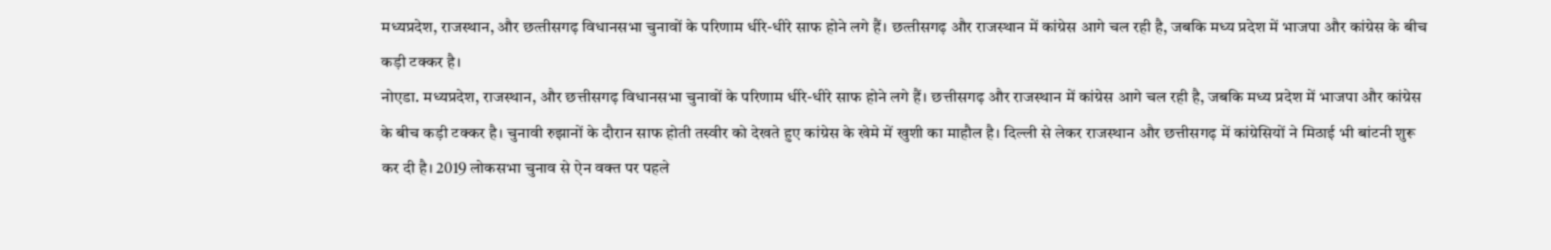मध्यप्रदेश, राजस्‍थान, और छत्‍तीसगढ़ विधानसभा चुनावों के परिणाम धीरे-धीरे साफ होने लगे हैं। छत्‍तीसगढ़ और राजस्‍थान में कांग्रेस आगे चल रही है, जबक‍ि मध्‍य प्रदेश में भाजपा और कांग्रेस के बीच कड़ी टक्कर है।
नोएडा. मध्यप्रदेश, राजस्थान, और छत्तीसगढ़ विधानसभा चुनावों के परिणाम धीरे-धीरे साफ होने लगे हैं। छत्तीसगढ़ और राजस्थान में कांग्रेस आगे चल रही है, जबकि मध्य प्रदेश में भाजपा और कांग्रेस के बीच कड़ी टक्कर है। चुनावी रुझानों के दौरान साफ होती तस्वीर को देखते हुए कांग्रेस के खेमे में खुशी का माहौल है। दिल्ली से लेकर राजस्थान और छत्तीसगढ़ में कांग्रेसियों ने मिठाई भी बांटनी शुरू कर दी है। 2019 लोकसभा चुनाव से ऐन वक्त पर पहले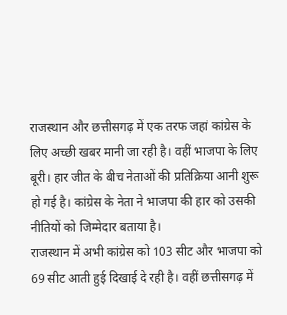राजस्थान और छत्तीसगढ़ में एक तरफ जहां कांग्रेस के लिए अच्छी खबर मानी जा रही है। वहीं भाजपा के लिए बूरी। हार जीत के बीच नेताओं की प्रतिक्रिया आनी शुरू हो गई है। कांग्रेस के नेता ने भाजपा की हार को उसकी नीतियों को जिम्मेदार बताया है।
राजस्थान में अभी कांग्रेस को 103 सीट और भाजपा को 69 सीट आती हुई दिखाई दे रही है। वहीं छत्तीसगढ़ में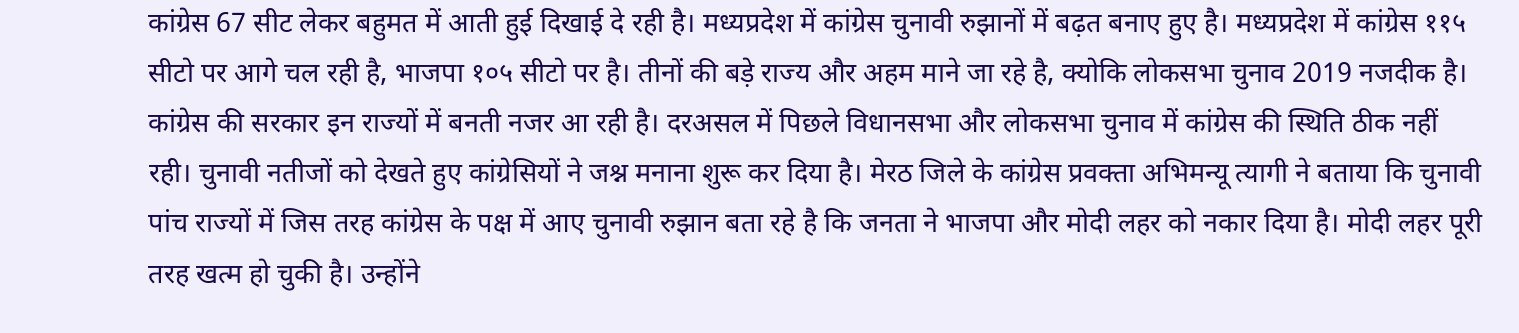कांग्रेस 67 सीट लेकर बहुमत में आती हुई दिखाई दे रही है। मध्यप्रदेश में कांग्रेस चुनावी रुझानों में बढ़त बनाए हुए है। मध्यप्रदेश में कांग्रेस ११५ सीटो पर आगे चल रही है, भाजपा १०५ सीटो पर है। तीनों की बड़े राज्य और अहम माने जा रहे है, क्योकि लोकसभा चुनाव 2019 नजदीक है। कांग्रेस की सरकार इन राज्यों में बनती नजर आ रही है। दरअसल में पिछले विधानसभा और लोकसभा चुनाव में कांग्रेस की स्थिति ठीक नहीं रही। चुनावी नतीजों को देखते हुए कांग्रेसियों ने जश्न मनाना शुरू कर दिया है। मेरठ जिले के कांग्रेस प्रवक्ता अभिमन्यू त्यागी ने बताया कि चुनावी पांच राज्यों में जिस तरह कांग्रेस के पक्ष में आए चुनावी रुझान बता रहे है कि जनता ने भाजपा और मोदी लहर को नकार दिया है। मोदी लहर पूरी तरह खत्म हो चुकी है। उन्होंने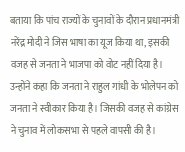बताया कि पांच राज्यों के चुनावों के दौरान प्रधानमंत्री नरेंद्र मोदी ने जिस भाषा का यूज किया था, इसकी वजह से जनता ने भाजपा को वोट नहीं दिया है। उन्होंने कहा कि जनता ने राहुल गांधी के भोलेपन को जनता ने स्वीकार किया है। जिसकी वजह से कांग्रेस ने चुनाव में लोकसभा से पहले वापसी की है।